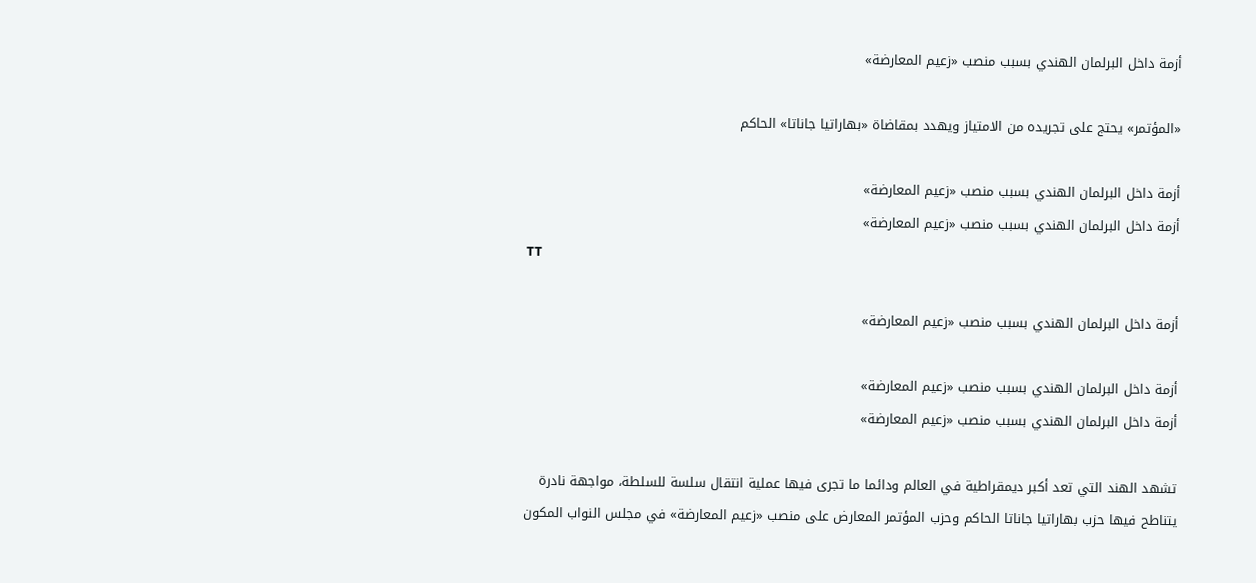أزمة داخل البرلمان الهندي بسبب منصب «زعيم المعارضة»

«المؤتمر» يحتج على تجريده من الامتياز ويهدد بمقاضاة «بهاراتيا جاناتا» الحاكم

أزمة داخل البرلمان الهندي بسبب منصب «زعيم المعارضة»
أزمة داخل البرلمان الهندي بسبب منصب «زعيم المعارضة»
TT

أزمة داخل البرلمان الهندي بسبب منصب «زعيم المعارضة»

أزمة داخل البرلمان الهندي بسبب منصب «زعيم المعارضة»
أزمة داخل البرلمان الهندي بسبب منصب «زعيم المعارضة»

تشهد الهند التي تعد أكبر ديمقراطية في العالم ودائما ما تجرى فيها عملية انتقال سلسة للسلطة، مواجهة نادرة يتناطح فيها حزب بهاراتيا جاناتا الحاكم وحزب المؤتمر المعارض على منصب «زعيم المعارضة» في مجلس النواب المكون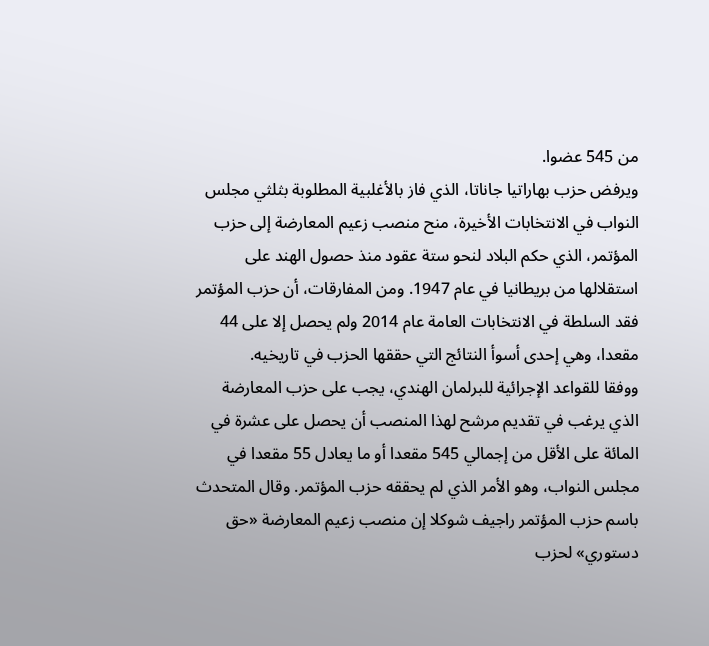من 545 عضوا.
ويرفض حزب بهاراتيا جاناتا، الذي فاز بالأغلبية المطلوبة بثلثي مجلس النواب في الانتخابات الأخيرة، منح منصب زعيم المعارضة إلى حزب المؤتمر، الذي حكم البلاد لنحو ستة عقود منذ حصول الهند على استقلالها من بريطانيا في عام 1947. ومن المفارقات، أن حزب المؤتمر فقد السلطة في الانتخابات العامة عام 2014 ولم يحصل إلا على 44 مقعدا، وهي إحدى أسوأ النتائج التي حققها الحزب في تاريخيه.
ووفقا للقواعد الإجرائية للبرلمان الهندي، يجب على حزب المعارضة الذي يرغب في تقديم مرشح لهذا المنصب أن يحصل على عشرة في المائة على الأقل من إجمالي 545 مقعدا أو ما يعادل 55 مقعدا في مجلس النواب، وهو الأمر الذي لم يحققه حزب المؤتمر. وقال المتحدث باسم حزب المؤتمر راجيف شوكلا إن منصب زعيم المعارضة «حق دستوري» لحزب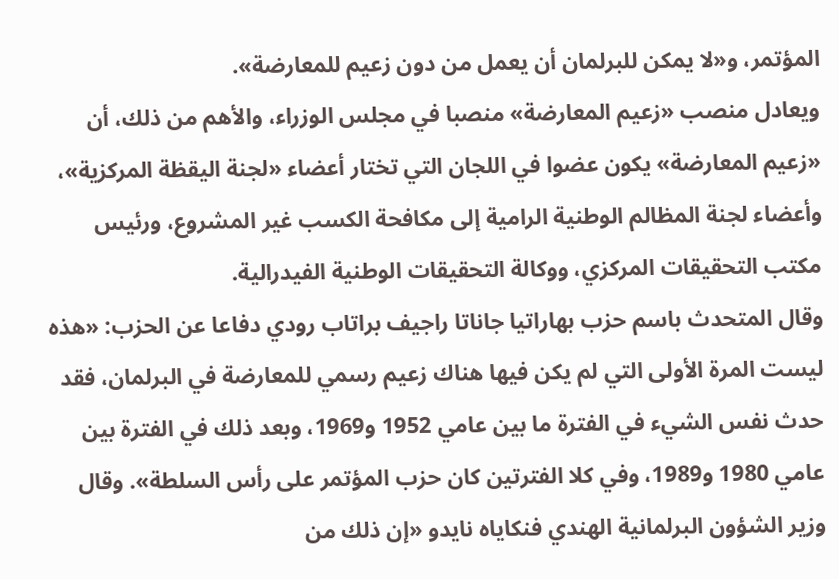المؤتمر، و«لا يمكن للبرلمان أن يعمل من دون زعيم للمعارضة».
ويعادل منصب «زعيم المعارضة» منصبا في مجلس الوزراء، والأهم من ذلك، أن «زعيم المعارضة» يكون عضوا في اللجان التي تختار أعضاء «لجنة اليقظة المركزية»، وأعضاء لجنة المظالم الوطنية الرامية إلى مكافحة الكسب غير المشروع، ورئيس مكتب التحقيقات المركزي، ووكالة التحقيقات الوطنية الفيدرالية.
وقال المتحدث باسم حزب بهاراتيا جاناتا راجيف براتاب رودي دفاعا عن الحزب: «هذه ليست المرة الأولى التي لم يكن فيها هناك زعيم رسمي للمعارضة في البرلمان، فقد حدث نفس الشيء في الفترة ما بين عامي 1952 و1969، وبعد ذلك في الفترة بين عامي 1980 و1989، وفي كلا الفترتين كان حزب المؤتمر على رأس السلطة». وقال وزير الشؤون البرلمانية الهندي فنكاياه نايدو «إن ذلك من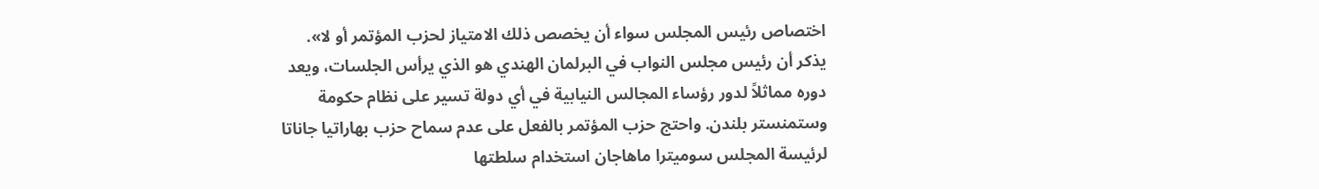اختصاص رئيس المجلس سواء أن يخصص ذلك الامتياز لحزب المؤتمر أو لا».
يذكر أن رئيس مجلس النواب في البرلمان الهندي هو الذي يرأس الجلسات، ويعد دوره مماثلاً لدور رؤساء المجالس النيابية في أي دولة تسير على نظام حكومة وستمنستر بلندن. واحتج حزب المؤتمر بالفعل على عدم سماح حزب بهاراتيا جاناتا لرئيسة المجلس سوميترا ماهاجان استخدام سلطتها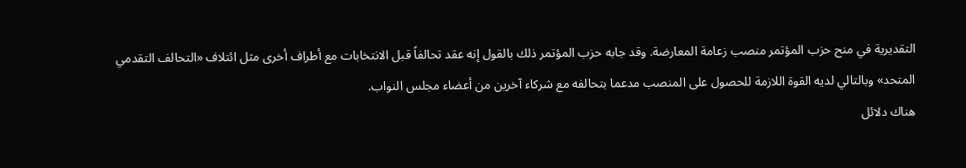التقديرية في منح حزب المؤتمر منصب زعامة المعارضة. وقد جابه حزب المؤتمر ذلك بالقول إنه عقد تحالفاً قبل الانتخابات مع أطراف أخرى مثل ائتلاف «التحالف التقدمي المتحد» وبالتالي لديه القوة اللازمة للحصول على المنصب مدعما بتحالفه مع شركاء آخرين من أعضاء مجلس النواب.
هناك دلائل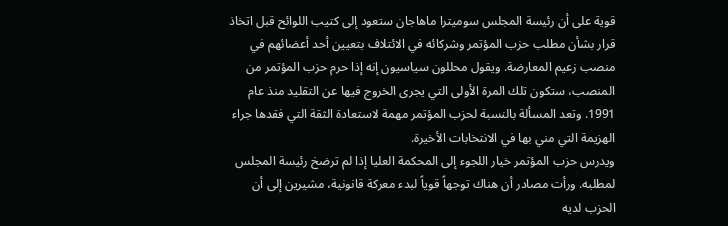قوية على أن رئيسة المجلس سوميترا ماهاجان ستعود إلى كتيب اللوائح قبل اتخاذ قرار بشأن مطلب حزب المؤتمر وشركائه في الائتلاف بتعيين أحد أعضائهم في منصب زعيم المعارضة. ويقول محللون سياسيون إنه إذا حرم حزب المؤتمر من المنصب، ستكون تلك المرة الأولى التي يجرى الخروج فيها عن التقليد منذ عام 1991. وتعد المسألة بالنسبة لحزب المؤتمر مهمة لاستعادة الثقة التي فقدها جراء الهزيمة التي مني بها في الانتخابات الأخيرة.
ويدرس حزب المؤتمر خيار اللجوء إلى المحكمة العليا إذا لم ترضخ رئيسة المجلس لمطلبه. ورأت مصادر أن هناك توجهاً قوياً لبدء معركة قانونية، مشيرين إلى أن الحزب لديه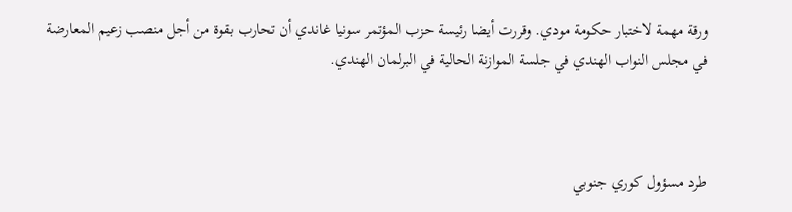ورقة مهمة لاختبار حكومة مودي. وقررت أيضا رئيسة حزب المؤتمر سونيا غاندي أن تحارب بقوة من أجل منصب زعيم المعارضة في مجلس النواب الهندي في جلسة الموازنة الحالية في البرلمان الهندي.



طرد مسؤول كوري جنوبي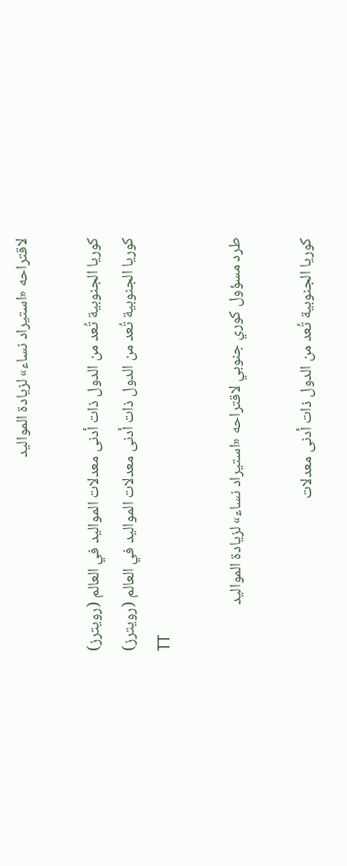لاقتراحه «استيراد نساء» لزيادة المواليد

كوريا الجنوبية تُعد من الدول ذات أدنى معدلات المواليد في العالم (رويترز)
كوريا الجنوبية تُعد من الدول ذات أدنى معدلات المواليد في العالم (رويترز)
TT

طرد مسؤول كوري جنوبي لاقتراحه «استيراد نساء» لزيادة المواليد

كوريا الجنوبية تُعد من الدول ذات أدنى معدلات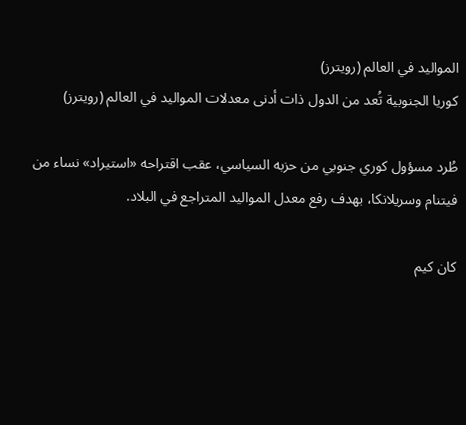المواليد في العالم (رويترز)
كوريا الجنوبية تُعد من الدول ذات أدنى معدلات المواليد في العالم (رويترز)

طُرد مسؤول كوري جنوبي من حزبه السياسي، عقب اقتراحه «استيراد» نساء من فيتنام وسريلانكا، بهدف رفع معدل المواليد المتراجع في البلاد.

كان كيم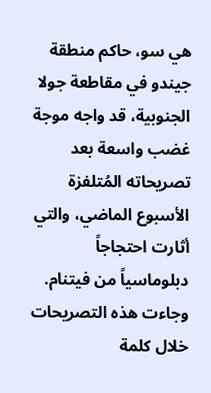هي سو، حاكم منطقة جيندو في مقاطعة جولا الجنوبية، قد واجه موجة غضب واسعة بعد تصريحاته المُتلفزة الأسبوع الماضي، والتي أثارت احتجاجاً دبلوماسياً من فيتنام. وجاءت هذه التصريحات خلال كلمة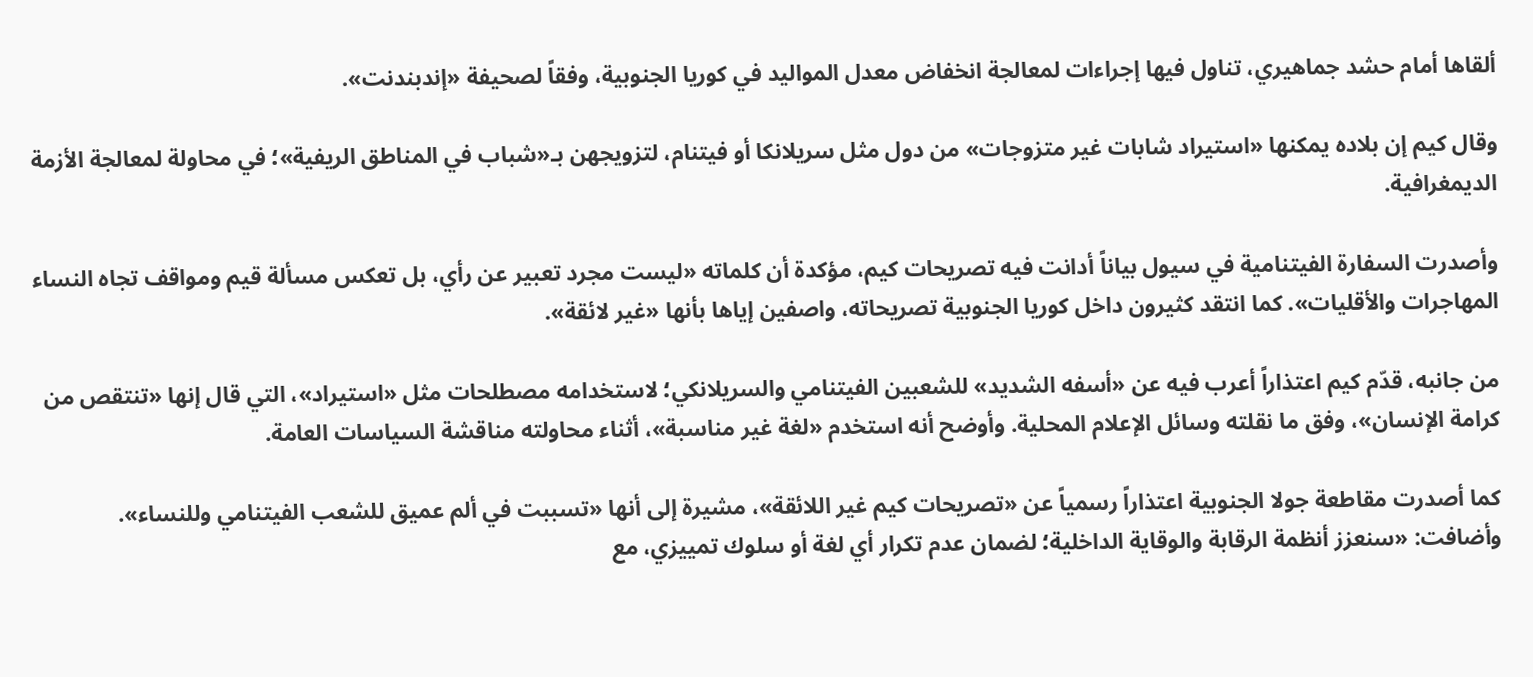ألقاها أمام حشد جماهيري، تناول فيها إجراءات لمعالجة انخفاض معدل المواليد في كوريا الجنوبية، وفقاً لصحيفة «إندبندنت».

وقال كيم إن بلاده يمكنها «استيراد شابات غير متزوجات» من دول مثل سريلانكا أو فيتنام، لتزويجهن بـ«شباب في المناطق الريفية»؛ في محاولة لمعالجة الأزمة الديمغرافية.

وأصدرت السفارة الفيتنامية في سيول بياناً أدانت فيه تصريحات كيم، مؤكدة أن كلماته «ليست مجرد تعبير عن رأي، بل تعكس مسألة قيم ومواقف تجاه النساء المهاجرات والأقليات». كما انتقد كثيرون داخل كوريا الجنوبية تصريحاته، واصفين إياها بأنها «غير لائقة».

من جانبه، قدّم كيم اعتذاراً أعرب فيه عن «أسفه الشديد» للشعبين الفيتنامي والسريلانكي؛ لاستخدامه مصطلحات مثل «استيراد»، التي قال إنها «تنتقص من كرامة الإنسان»، وفق ما نقلته وسائل الإعلام المحلية. وأوضح أنه استخدم «لغة غير مناسبة»، أثناء محاولته مناقشة السياسات العامة.

كما أصدرت مقاطعة جولا الجنوبية اعتذاراً رسمياً عن «تصريحات كيم غير اللائقة»، مشيرة إلى أنها «تسببت في ألم عميق للشعب الفيتنامي وللنساء». وأضافت: «سنعزز أنظمة الرقابة والوقاية الداخلية؛ لضمان عدم تكرار أي لغة أو سلوك تمييزي، مع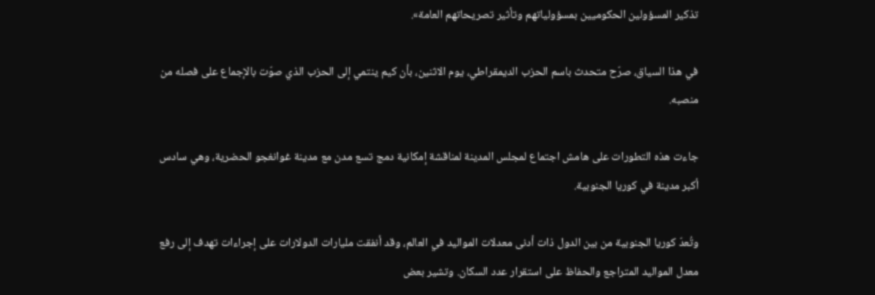تذكير المسؤولين الحكوميين بمسؤولياتهم وتأثير تصريحاتهم العامة».

في هذا السياق، صرّح متحدث باسم الحزب الديمقراطي، يوم الاثنين، بأن كيم ينتمي إلى الحزب الذي صوّت بالإجماع على فصله من منصبه.

جاءت هذه التطورات على هامش اجتماع لمجلس المدينة لمناقشة إمكانية دمج تسع مدن مع مدينة غوانغجو الحضرية، وهي سادس أكبر مدينة في كوريا الجنوبية.

وتُعدّ كوريا الجنوبية من بين الدول ذات أدنى معدلات المواليد في العالم، وقد أنفقت مليارات الدولارات على إجراءات تهدف إلى رفع معدل المواليد المتراجع والحفاظ على استقرار عدد السكان. وتشير بعض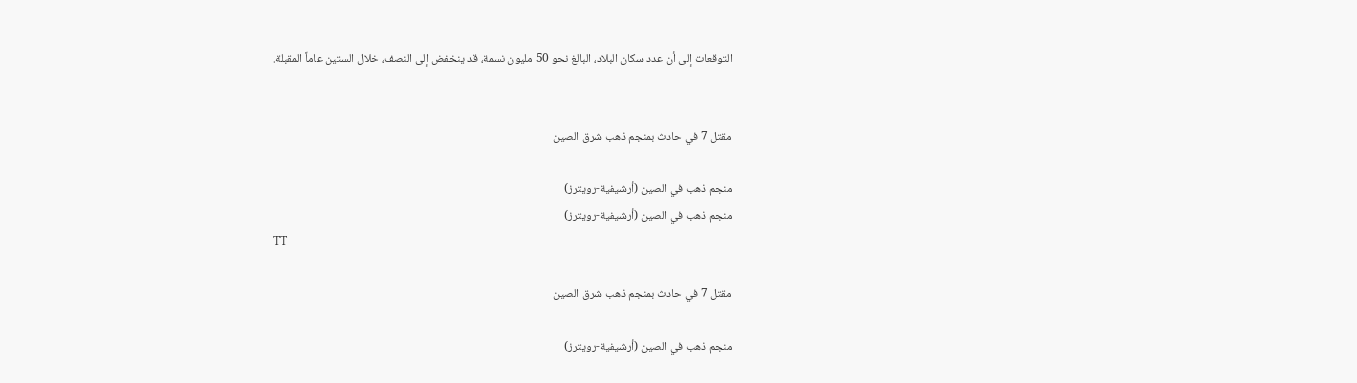التوقعات إلى أن عدد سكان البلاد، البالغ نحو 50 مليون نسمة، قد ينخفض إلى النصف، خلال الستين عاماً المقبلة.


مقتل 7 في حادث بمنجم ذهب شرق الصين

منجم ذهب في الصين (أرشيفية-رويترز)
منجم ذهب في الصين (أرشيفية-رويترز)
TT

مقتل 7 في حادث بمنجم ذهب شرق الصين

منجم ذهب في الصين (أرشيفية-رويترز)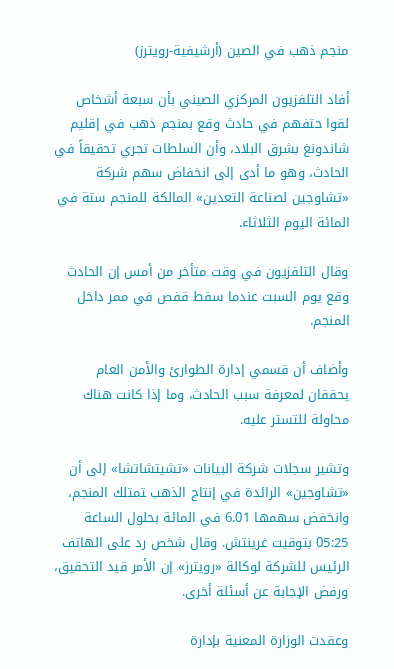منجم ذهب في الصين (أرشيفية-رويترز)

أفاد التلفزيون المركزي الصيني بأن سبعة أشخاص لقوا حتفهم في حادث وقع بمنجم ذهب في إقليم شاندونغ بشرق البلاد، وأن السلطات تجري تحقيقاً في الحادث، وهو ما أدى إلى انخفاض سهم شركة «تشاوجين لصناعة التعدين» المالكة للمنجم ستة في المائة اليوم الثلاثاء.

وقال ‌التلفزيون في ‌وقت متأخر من ‌أمس إن ‌الحادث وقع يوم السبت عندما سقط قفص في ممر داخل المنجم.

وأضاف أن قسمي إدارة الطوارئ والأمن العام يحققان لمعرفة سبب الحادث، وما إذا كانت هناك محاولة للتستر عليه.

وتشير سجلات شركة البيانات «تشيتشاتشا» إلى أن «تشاوجين» الرائدة في إنتاج الذهب ‍تمتلك المنجم، وانخفض سهمها 6.01 في المائة بحلول الساعة 05:25 بتوقيت غرينتش. وقال شخص رد على الهاتف الرئيس للشركة لوكالة «رويترز» إن الأمر قيد التحقيق، ورفض الإجابة عن أسئلة أخرى.

وعقدت الوزارة المعنية بإدارة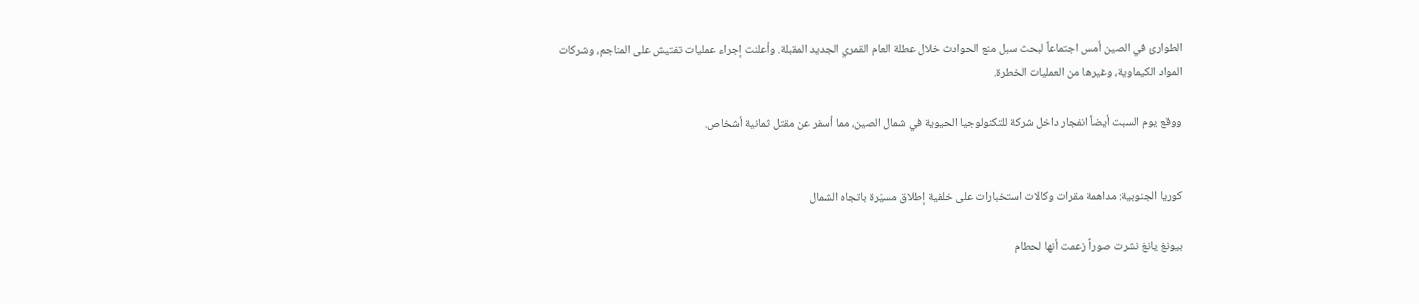الطوارئ في الصين أمس اجتماعاً لبحث سبل منع الحوادث خلال عطلة العام القمري الجديد المقبلة. وأعلنت إجراء عمليات تفتيش على المناجم، وشركات المواد الكيماوية، وغيرها من العمليات الخطرة.

ووقع يوم السبت أيضاً انفجار داخل شركة للتكنولوجيا الحيوية في شمال الصين، مما أسفر ‌عن مقتل ثمانية أشخاص.


كوريا الجنوبية: مداهمة مقرات وكالات استخبارات على خلفية إطلاق مسيّرة باتجاه الشمال

بيونغ يانغ نشرت صوراً زعمت أنها لحطام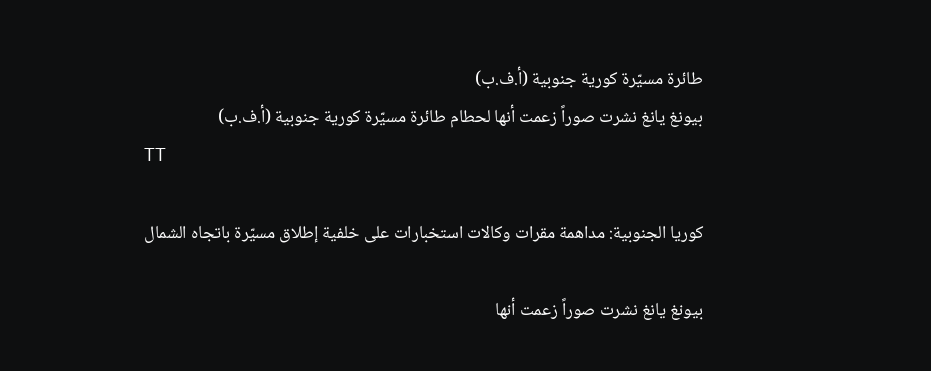طائرة مسيّرة كورية جنوبية (أ.ف.ب)
بيونغ يانغ نشرت صوراً زعمت أنها لحطام طائرة مسيّرة كورية جنوبية (أ.ف.ب)
TT

كوريا الجنوبية: مداهمة مقرات وكالات استخبارات على خلفية إطلاق مسيّرة باتجاه الشمال

بيونغ يانغ نشرت صوراً زعمت أنها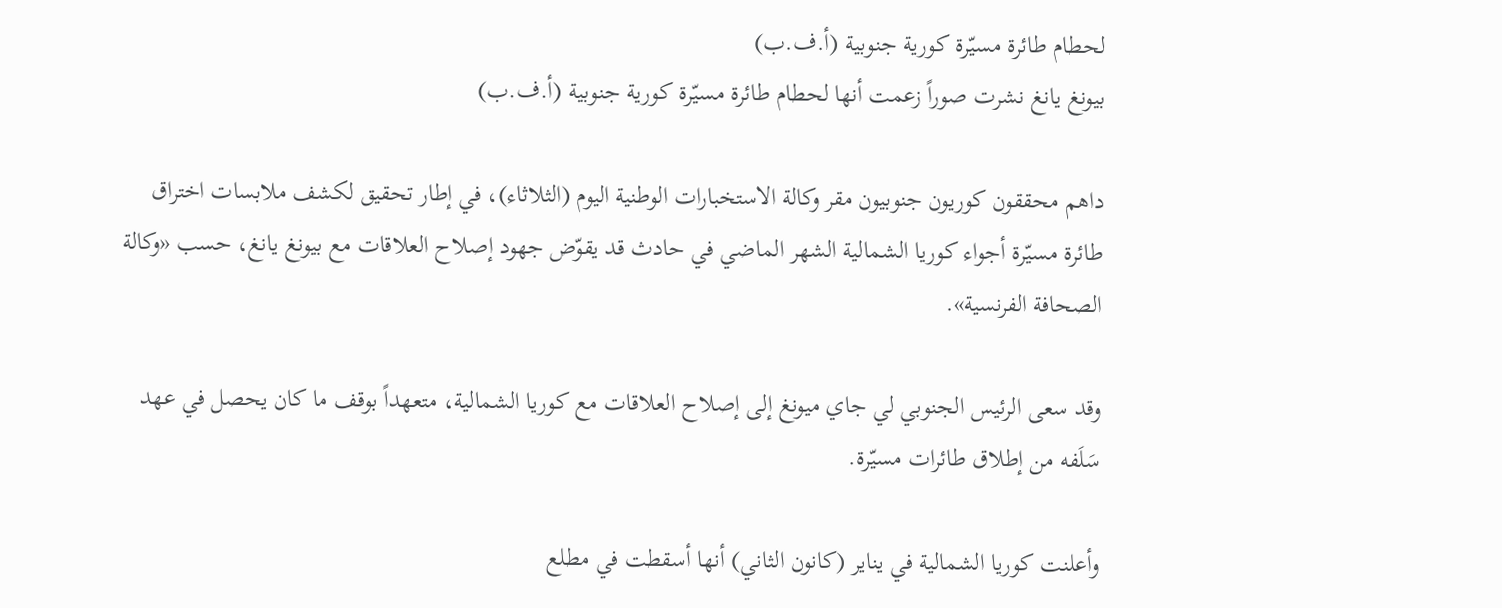لحطام طائرة مسيّرة كورية جنوبية (أ.ف.ب)
بيونغ يانغ نشرت صوراً زعمت أنها لحطام طائرة مسيّرة كورية جنوبية (أ.ف.ب)

داهم محققون كوريون جنوبيون مقر وكالة الاستخبارات الوطنية اليوم (الثلاثاء)، في إطار تحقيق لكشف ملابسات اختراق طائرة مسيّرة أجواء كوريا الشمالية الشهر الماضي في حادث قد يقوّض جهود إصلاح العلاقات مع بيونغ يانغ، حسب «وكالة الصحافة الفرنسية».

وقد سعى الرئيس الجنوبي لي جاي ميونغ إلى إصلاح العلاقات مع كوريا الشمالية، متعهداً بوقف ما كان يحصل في عهد سَلَفه من إطلاق طائرات مسيّرة.

وأعلنت كوريا الشمالية في يناير (كانون الثاني) أنها أسقطت في مطلع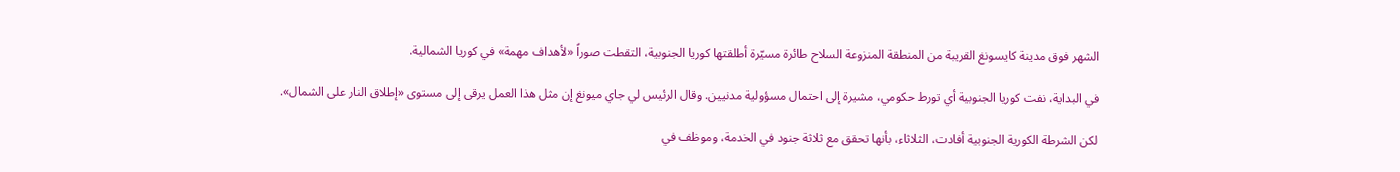الشهر فوق مدينة كايسونغ القريبة من المنطقة المنزوعة السلاح طائرة مسيّرة أطلقتها كوريا الجنوبية، التقطت صوراً «لأهداف مهمة» في كوريا الشمالية.

في البداية، نفت كوريا الجنوبية أي تورط حكومي، مشيرة إلى احتمال مسؤولية مدنيين. وقال الرئيس لي جاي ميونغ إن مثل هذا العمل يرقى إلى مستوى «إطلاق النار على الشمال».

لكن الشرطة الكورية الجنوبية أفادت، الثلاثاء، بأنها تحقق مع ثلاثة جنود في الخدمة، وموظف في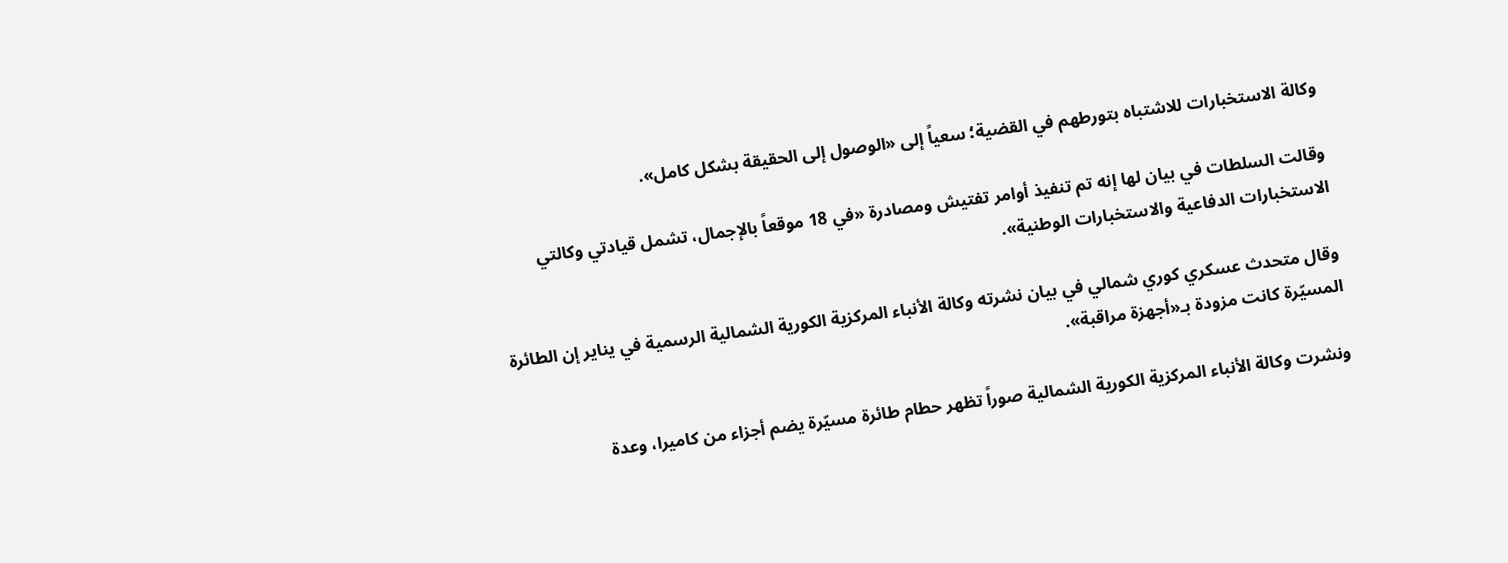وكالة الاستخبارات للاشتباه بتورطهم في القضية؛ سعياً إلى «الوصول إلى الحقيقة بشكل كامل».

وقالت السلطات في بيان لها إنه تم تنفيذ أوامر تفتيش ومصادرة «في 18 موقعاً بالإجمال، تشمل قيادتي وكالتي الاستخبارات الدفاعية والاستخبارات الوطنية».

وقال متحدث عسكري كوري شمالي في بيان نشرته وكالة الأنباء المركزية الكورية الشمالية الرسمية في يناير إن الطائرة المسيّرة كانت مزودة بـ«أجهزة مراقبة».

ونشرت وكالة الأنباء المركزية الكورية الشمالية صوراً تظهر حطام طائرة مسيّرة يضم أجزاء من كاميرا، وعدة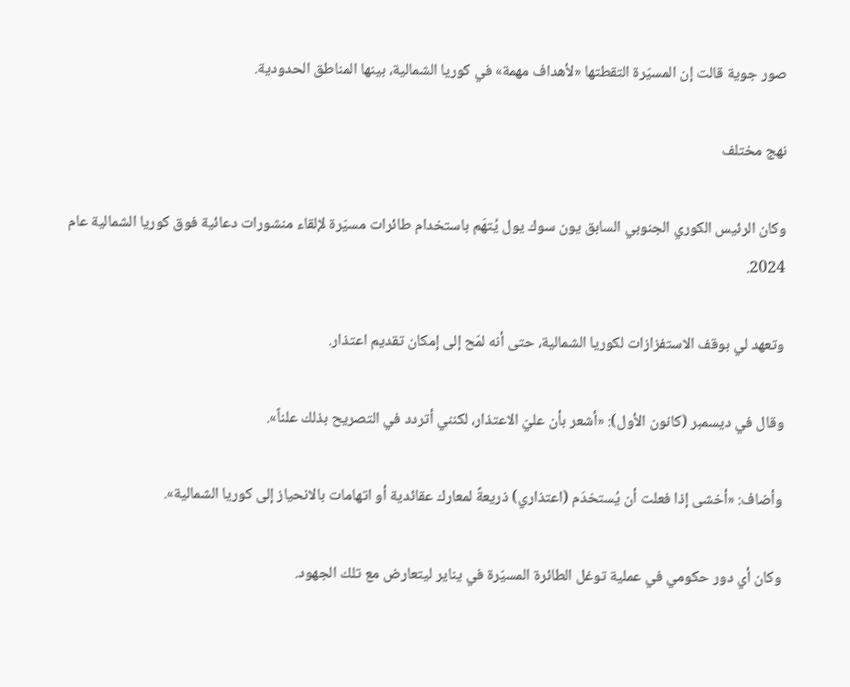صور جوية قالت إن المسيّرة التقطتها «لأهداف مهمة» في كوريا الشمالية، بينها المناطق الحدودية.

نهج مختلف

وكان الرئيس الكوري الجنوبي السابق يون سوك يول يُتهَم باستخدام طائرات مسيّرة لإلقاء منشورات دعائية فوق كوريا الشمالية عام 2024.

وتعهد لي بوقف الاستفزازات لكوريا الشمالية، حتى أنه لمّح إلى إمكان تقديم اعتذار.

وقال في ديسمبر (كانون الأول): «أشعر بأن عليّ الاعتذار، لكنني أتردد في التصريح بذلك علناً».

وأضاف: «أخشى إذا فعلت أن يُستخدَم (اعتذاري) ذريعةً لمعارك عقائدية أو اتهامات بالانحياز إلى كوريا الشمالية».

وكان أي دور حكومي في عملية توغل الطائرة المسيّرة في يناير ليتعارض مع تلك الجهود.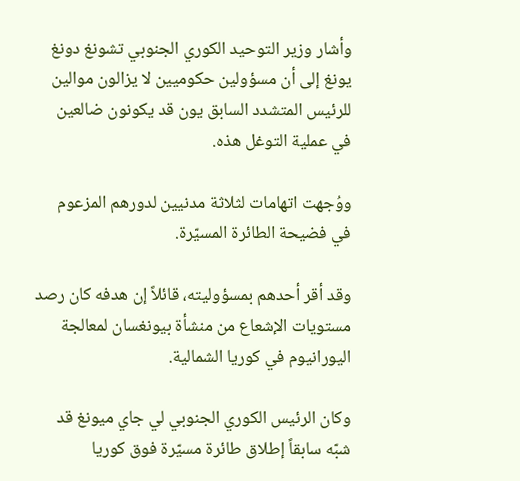وأشار وزير التوحيد الكوري الجنوبي تشونغ دونغ يونغ إلى أن مسؤولين حكوميين لا يزالون موالين للرئيس المتشدد السابق يون قد يكونون ضالعين في عملية التوغل هذه.

ووُجهت اتهامات لثلاثة مدنيين لدورهم المزعوم في فضيحة الطائرة المسيّرة.

وقد أقر أحدهم بمسؤوليته، قائلاً إن هدفه كان رصد مستويات الإشعاع من منشأة بيونغسان لمعالجة اليورانيوم في كوريا الشمالية.

وكان الرئيس الكوري الجنوبي لي جاي ميونغ قد شبّه سابقاً إطلاق طائرة مسيّرة فوق كوريا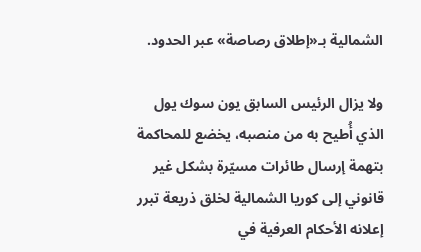الشمالية بـ«إطلاق رصاصة» عبر الحدود.

ولا يزال الرئيس السابق يون سوك يول الذي أُطيح به من منصبه، يخضع للمحاكمة بتهمة إرسال طائرات مسيّرة بشكل غير قانوني إلى كوريا الشمالية لخلق ذريعة تبرر إعلانه الأحكام العرفية في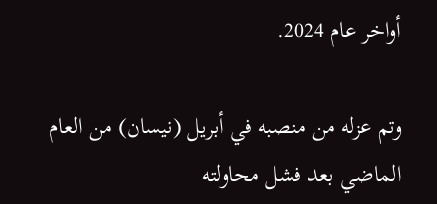أواخر عام 2024.

وتم عزله من منصبه في أبريل (نيسان) من العام الماضي بعد فشل محاولته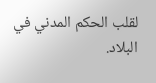لقلب الحكم المدني في البلاد.